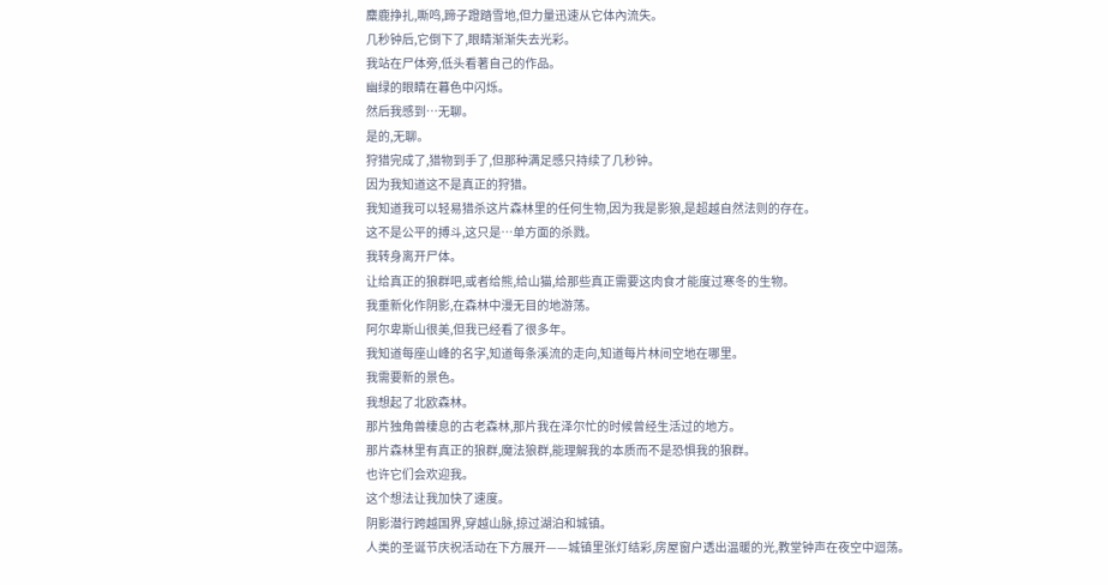麋鹿挣扎,嘶鸣,蹄子蹬踏雪地,但力量迅速从它体內流失。
几秒钟后,它倒下了,眼睛渐渐失去光彩。
我站在尸体旁,低头看著自己的作品。
幽绿的眼睛在暮色中闪烁。
然后我感到…无聊。
是的,无聊。
狩猎完成了,猎物到手了,但那种满足感只持续了几秒钟。
因为我知道这不是真正的狩猎。
我知道我可以轻易猎杀这片森林里的任何生物,因为我是影狼,是超越自然法则的存在。
这不是公平的搏斗,这只是…单方面的杀戮。
我转身离开尸体。
让给真正的狼群吧,或者给熊,给山猫,给那些真正需要这肉食才能度过寒冬的生物。
我重新化作阴影,在森林中漫无目的地游荡。
阿尔卑斯山很美,但我已经看了很多年。
我知道每座山峰的名字,知道每条溪流的走向,知道每片林间空地在哪里。
我需要新的景色。
我想起了北欧森林。
那片独角兽棲息的古老森林,那片我在泽尔忙的时候曾经生活过的地方。
那片森林里有真正的狼群,魔法狼群,能理解我的本质而不是恐惧我的狼群。
也许它们会欢迎我。
这个想法让我加快了速度。
阴影潜行跨越国界,穿越山脉,掠过湖泊和城镇。
人类的圣诞节庆祝活动在下方展开——城镇里张灯结彩,房屋窗户透出温暖的光,教堂钟声在夜空中迴荡。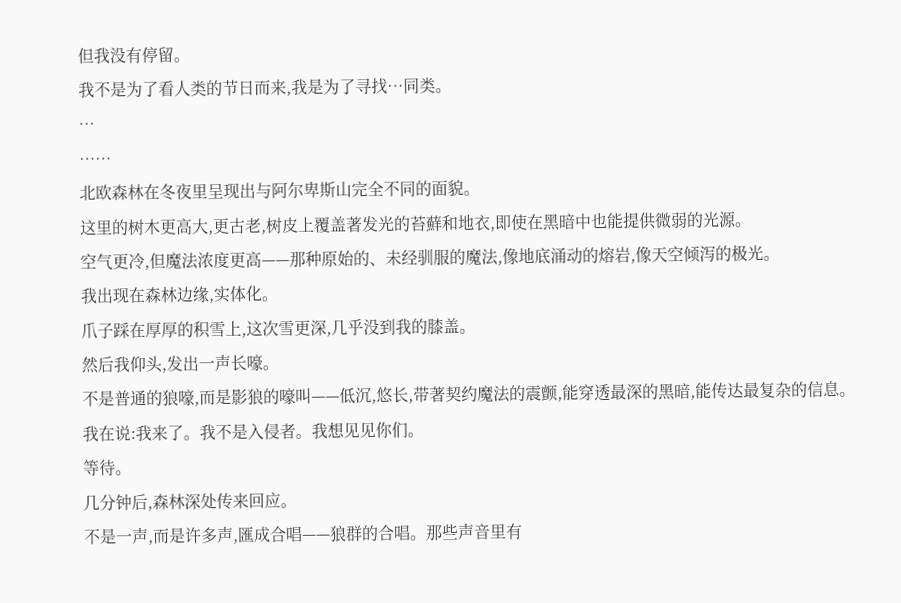但我没有停留。
我不是为了看人类的节日而来,我是为了寻找…同类。
…
……
北欧森林在冬夜里呈现出与阿尔卑斯山完全不同的面貌。
这里的树木更高大,更古老,树皮上覆盖著发光的苔蘚和地衣,即使在黑暗中也能提供微弱的光源。
空气更冷,但魔法浓度更高——那种原始的、未经驯服的魔法,像地底涌动的熔岩,像天空倾泻的极光。
我出现在森林边缘,实体化。
爪子踩在厚厚的积雪上,这次雪更深,几乎没到我的膝盖。
然后我仰头,发出一声长嚎。
不是普通的狼嚎,而是影狼的嚎叫——低沉,悠长,带著契约魔法的震颤,能穿透最深的黑暗,能传达最复杂的信息。
我在说:我来了。我不是入侵者。我想见见你们。
等待。
几分钟后,森林深处传来回应。
不是一声,而是许多声,匯成合唱——狼群的合唱。那些声音里有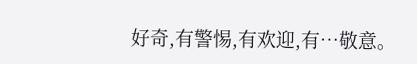好奇,有警惕,有欢迎,有…敬意。